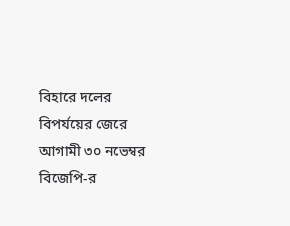বিহারে দলের বিপর্যয়ের জেরে আগামী ৩০ নভেম্বর বিজেপি-র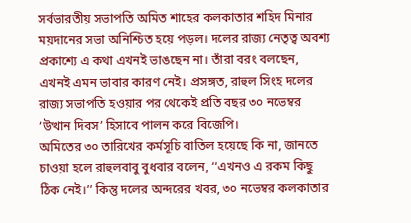সর্বভারতীয় সভাপতি অমিত শাহের কলকাতার শহিদ মিনার ময়দানের সভা অনিশ্চিত হয়ে পড়ল। দলের রাজ্য নেতৃত্ব অবশ্য প্রকাশ্যে এ কথা এখনই ভাঙছেন না। তাঁরা বরং বলছেন, এখনই এমন ভাবার কারণ নেই। প্রসঙ্গত, রাহুল সিংহ দলের রাজ্য সভাপতি হওয়ার পর থেকেই প্রতি বছর ৩০ নভেম্বর ‘উত্থান দিবস’ হিসাবে পালন করে বিজেপি।
অমিতের ৩০ তারিখের কর্মসূচি বাতিল হয়েছে কি না, জানতে চাওয়া হলে রাহুলবাবু বুধবার বলেন, ‘‘এখনও এ রকম কিছু ঠিক নেই।’’ কিন্তু দলের অন্দরের খবর, ৩০ নভেম্বর কলকাতার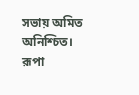সভায় অমিত অনিশ্চিত। রূপা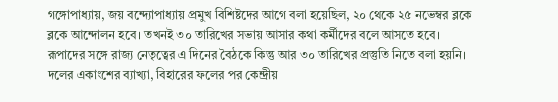গঙ্গোপাধ্যায়, জয় বন্দ্যোপাধ্যায় প্রমুখ বিশিষ্টদের আগে বলা হয়েছিল, ২০ থেকে ২৫ নভেম্বর ব্লকে ব্লকে আন্দোলন হবে। তখনই ৩০ তারিখের সভায় আসার কথা কর্মীদের বলে আসতে হবে। রূপাদের সঙ্গে রাজ্য নেতৃত্বের এ দিনের বৈঠকে কিন্তু আর ৩০ তারিখের প্রস্তুতি নিতে বলা হয়নি।
দলের একাংশের ব্যাখ্যা, বিহারের ফলের পর কেন্দ্রীয়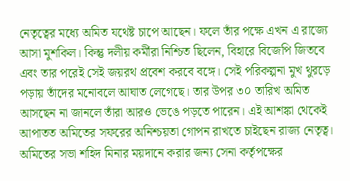নেতৃত্বের মধ্যে অমিত যথেষ্ট চাপে আছেন। ফলে তাঁর পক্ষে এখন এ রাজ্যে আসা মুশকিল। কিন্তু দলীয় কর্মীরা নিশ্চিত ছিলেন, বিহারে বিজেপি জিতবে এবং তার পরেই সেই জয়রথ প্রবেশ করবে বঙ্গে। সেই পরিকল্পনা মুখ থুব়ড়ে পড়ায় তাঁদের মনোবলে আঘাত লেগেছে। তার উপর ৩০ তারিখ অমিত আসছেন না জানলে তাঁরা আরও ভেঙে পড়তে পারেন। এই আশঙ্কা থেকেই আপাতত অমিতের সফরের অনিশ্চয়তা গোপন রাখতে চাইছেন রাজ্য নেতৃত্ব। অমিতের সভা শহিদ মিনার ময়দানে করার জন্য সেনা কর্তৃপক্ষের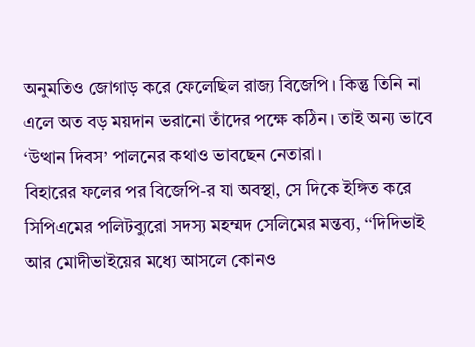অনুমতিও জোগাড় করে ফেলেছিল রাজ্য বিজেপি। কিন্তু তিনি না এলে অত বড় ময়দান ভরানো তাঁদের পক্ষে কঠিন। তাই অন্য ভাবে ‘উত্থান দিবস’ পালনের কথাও ভাবছেন নেতারা।
বিহারের ফলের পর বিজেপি-র যা অবস্থা, সে দিকে ইঙ্গিত করে সিপিএমের পলিটব্যুরো সদস্য মহম্মদ সেলিমের মন্তব্য, ‘‘দিদিভাই আর মোদীভাইয়ের মধ্যে আসলে কোনও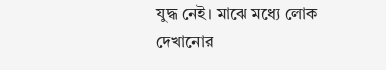যুদ্ধ নেই। মাঝে মধ্যে লোক দেখানোর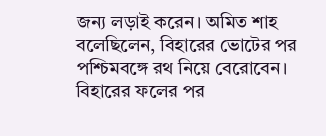জন্য লড়াই করেন। অমিত শাহ বলেছিলেন, বিহারের ভোটের পর পশ্চিমবঙ্গে রথ নিয়ে বেরোবেন। বিহারের ফলের পর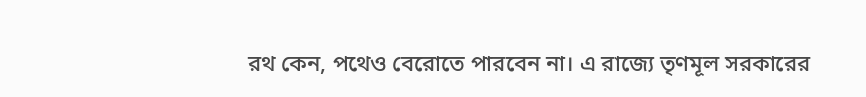রথ কেন, পথেও বেরোতে পারবেন না। এ রাজ্যে তৃণমূল সরকারের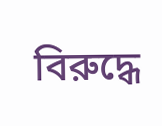বিরুদ্ধে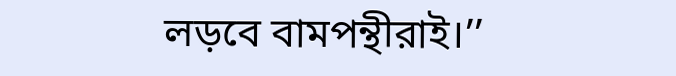লড়বে বামপন্থীরাই।’’